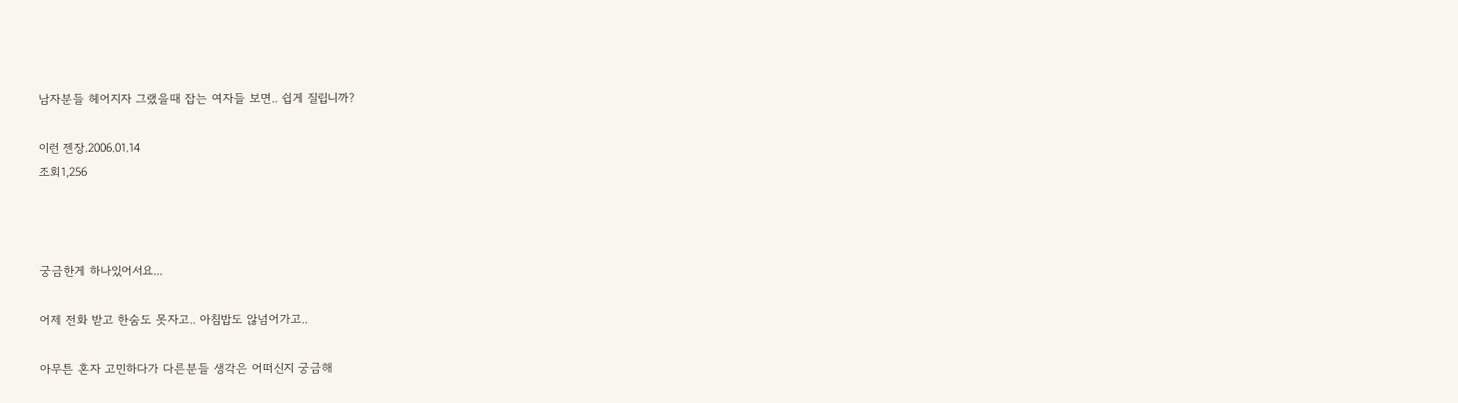남자분들 헤어지자 그랬을때 잡는 여자들 보면.. 쉽게 질립니까?

이런 젠장.2006.01.14
조회1,256



궁금한게 하나있어서요...

어제 전화 받고 한숨도 못자고.. 아침밥도 않넘어가고..

아무튼 혼자 고민하다가 다른분들 생각은 어떠신지 궁금해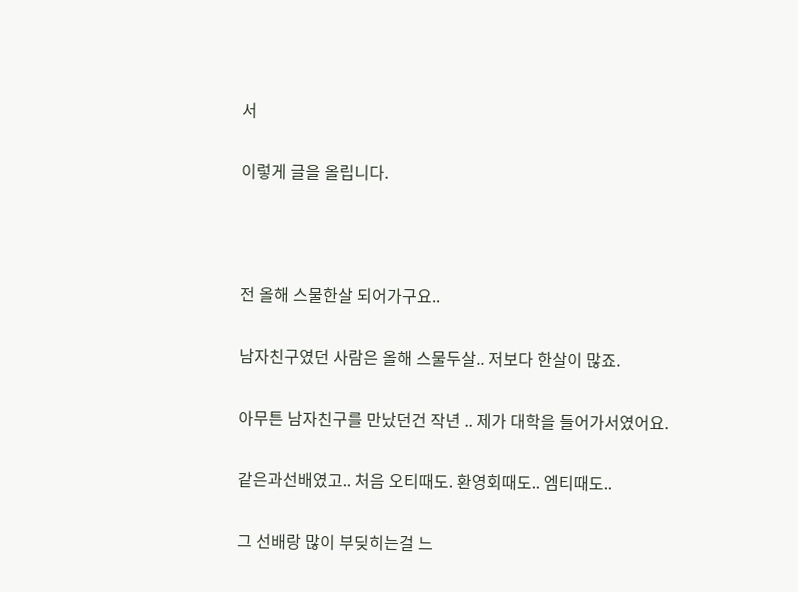서

이렇게 글을 올립니다.



전 올해 스물한살 되어가구요..

남자친구였던 사람은 올해 스물두살.. 저보다 한살이 많죠.

아무튼 남자친구를 만났던건 작년 .. 제가 대학을 들어가서였어요.

같은과선배였고.. 처음 오티때도. 환영회때도.. 엠티때도..

그 선배랑 많이 부딪히는걸 느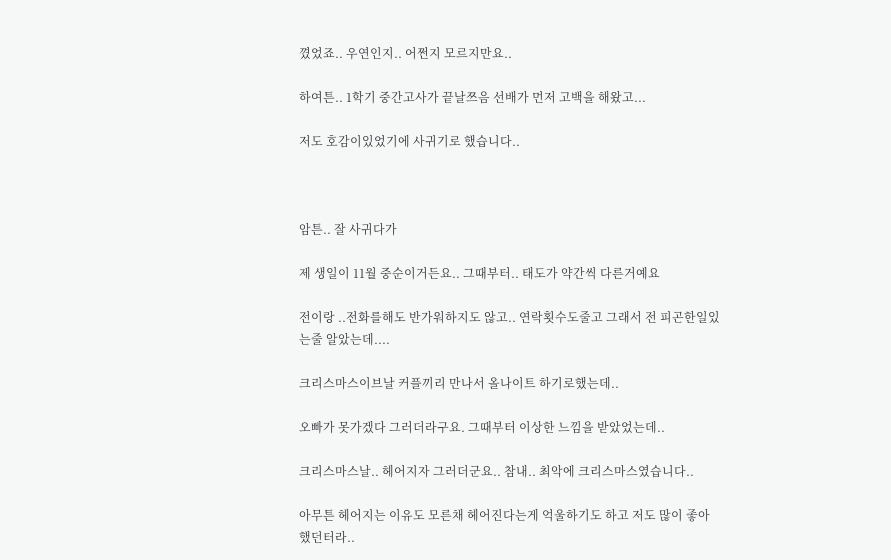꼈었죠.. 우연인지.. 어쩐지 모르지만요..

하여튼.. 1학기 중간고사가 끝날쯔음 선배가 먼저 고백을 해왔고...

저도 호감이있었기에 사귀기로 했습니다..



암튼.. 잘 사귀다가

제 생일이 11월 중순이거든요.. 그때부터.. 태도가 약간씩 다른거예요

전이랑 ..전화를해도 반가워하지도 않고.. 연락횟수도줄고 그래서 전 피곤한일있는줄 알았는데....

크리스마스이브날 커플끼리 만나서 올나이트 하기로했는데..

오빠가 못가겠다 그러더라구요. 그때부터 이상한 느낌을 받았었는데..

크리스마스날.. 헤어지자 그러더군요.. 참내.. 최악에 크리스마스였습니다..

아무튼 헤어지는 이유도 모른채 헤어진다는게 억울하기도 하고 저도 많이 좋아했던터라..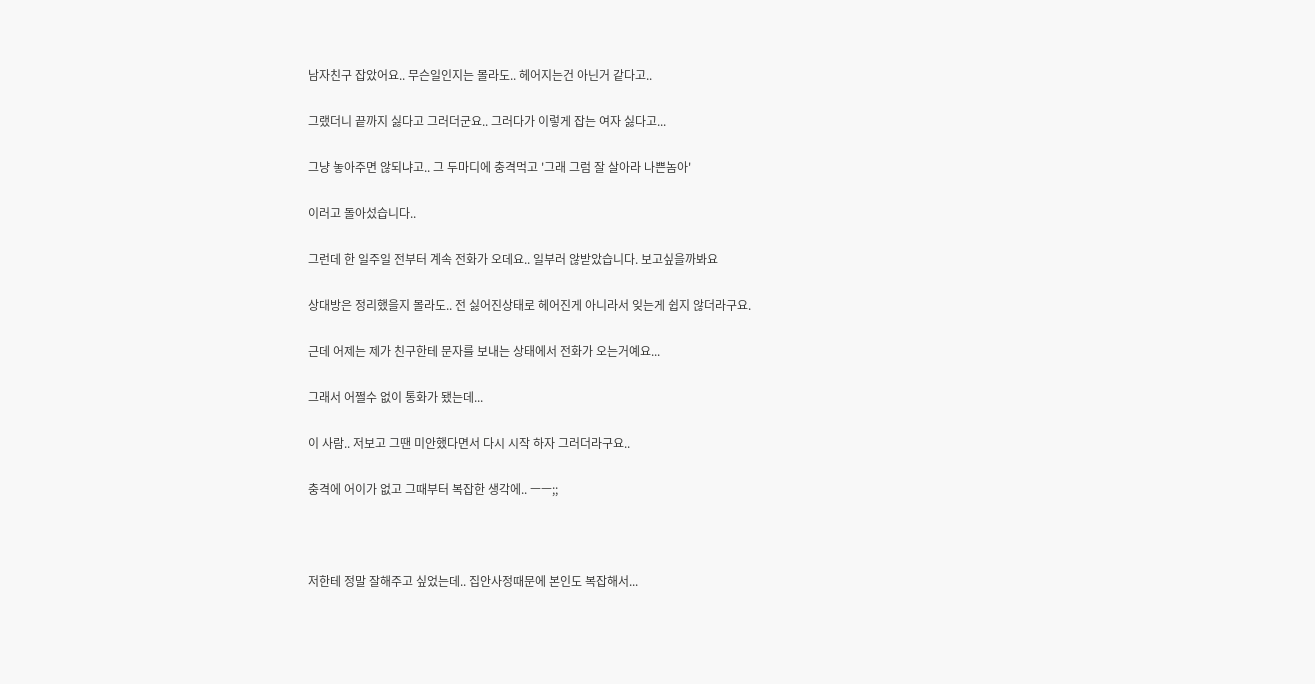남자친구 잡았어요.. 무슨일인지는 몰라도.. 헤어지는건 아닌거 같다고..

그랬더니 끝까지 싫다고 그러더군요.. 그러다가 이렇게 잡는 여자 싫다고...

그냥 놓아주면 않되냐고.. 그 두마디에 충격먹고 '그래 그럼 잘 살아라 나쁜놈아'

이러고 돌아섰습니다..

그런데 한 일주일 전부터 계속 전화가 오데요.. 일부러 않받았습니다. 보고싶을까봐요

상대방은 정리했을지 몰라도.. 전 싫어진상태로 헤어진게 아니라서 잊는게 쉽지 않더라구요.

근데 어제는 제가 친구한테 문자를 보내는 상태에서 전화가 오는거예요...

그래서 어쩔수 없이 통화가 됐는데...

이 사람.. 저보고 그땐 미안했다면서 다시 시작 하자 그러더라구요..

충격에 어이가 없고 그때부터 복잡한 생각에.. ㅡㅡ;;



저한테 정말 잘해주고 싶었는데.. 집안사정때문에 본인도 복잡해서...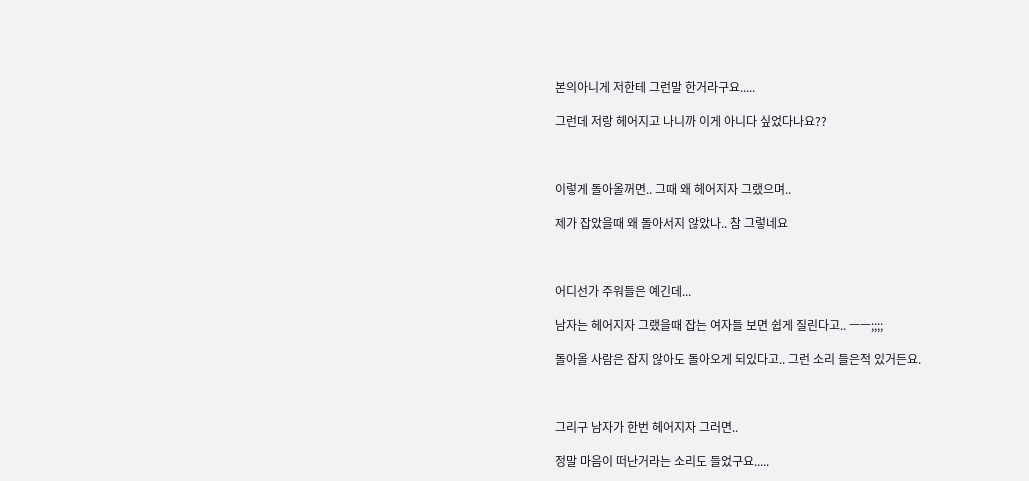본의아니게 저한테 그런말 한거라구요.....

그런데 저랑 헤어지고 나니까 이게 아니다 싶었다나요??



이렇게 돌아올꺼면.. 그때 왜 헤어지자 그랬으며..

제가 잡았을때 왜 돌아서지 않았나.. 참 그렇네요



어디선가 주워들은 예긴데...

남자는 헤어지자 그랬을때 잡는 여자들 보면 쉽게 질린다고.. ㅡㅡ;;;;

돌아올 사람은 잡지 않아도 돌아오게 되있다고.. 그런 소리 들은적 있거든요.



그리구 남자가 한번 헤어지자 그러면..

정말 마음이 떠난거라는 소리도 들었구요.....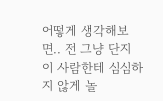어떻게 생각해보면.. 전 그냥 단지 이 사람한테 심심하지 않게 놀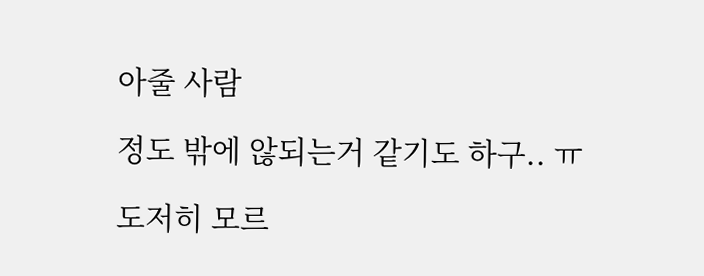아줄 사람

정도 밖에 않되는거 같기도 하구.. ㅠ

도저히 모르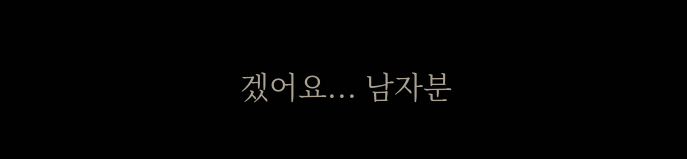겠어요... 남자분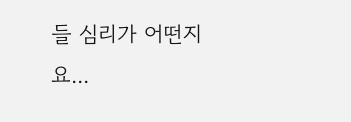들 심리가 어떤지요...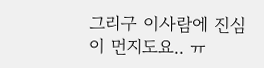그리구 이사람에 진심이 먼지도요.. ㅠ